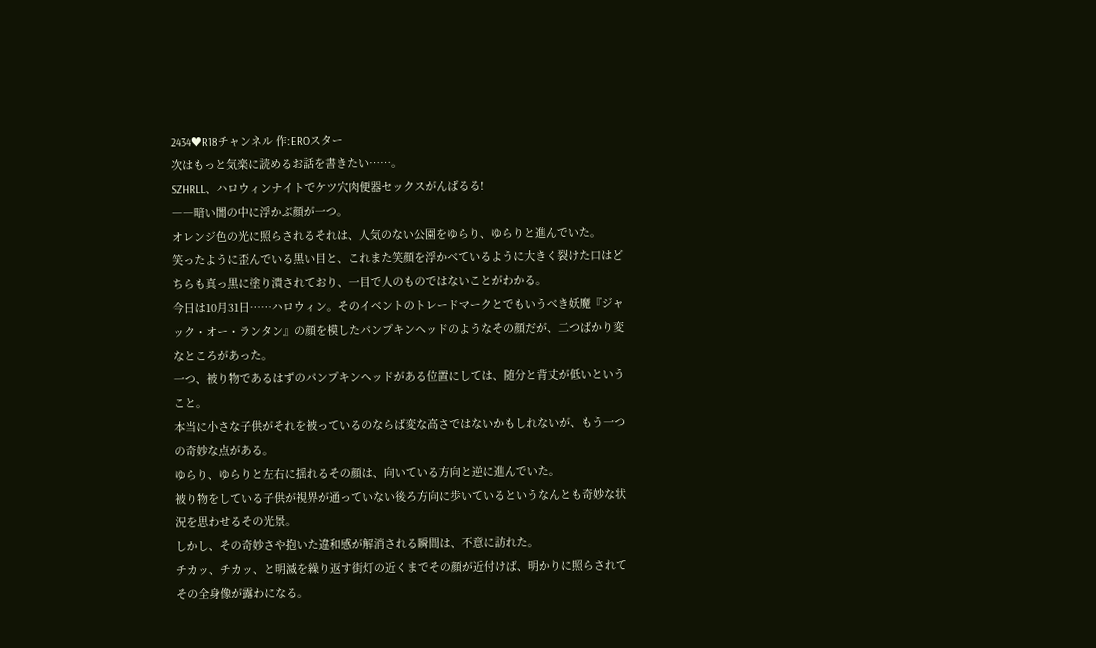2434♥R18チャンネル 作:EROスター
次はもっと気楽に読めるお話を書きたい……。
SZHRLL、ハロウィンナイトでケツ穴肉便器セックスがんばるる!
――暗い闇の中に浮かぶ顔が一つ。
オレンジ色の光に照らされるそれは、人気のない公園をゆらり、ゆらりと進んでいた。
笑ったように歪んでいる黒い目と、これまた笑顔を浮かべているように大きく裂けた口はどちらも真っ黒に塗り潰されており、一目で人のものではないことがわかる。
今日は10月31日……ハロウィン。そのイベントのトレードマークとでもいうべき妖魔『ジャック・オー・ランタン』の顔を模したパンプキンヘッドのようなその顔だが、二つばかり変なところがあった。
一つ、被り物であるはずのパンプキンヘッドがある位置にしては、随分と背丈が低いということ。
本当に小さな子供がそれを被っているのならば変な高さではないかもしれないが、もう一つの奇妙な点がある。
ゆらり、ゆらりと左右に揺れるその顔は、向いている方向と逆に進んでいた。
被り物をしている子供が視界が通っていない後ろ方向に歩いているというなんとも奇妙な状況を思わせるその光景。
しかし、その奇妙さや抱いた違和感が解消される瞬間は、不意に訪れた。
チカッ、チカッ、と明滅を繰り返す街灯の近くまでその顔が近付けば、明かりに照らされてその全身像が露わになる。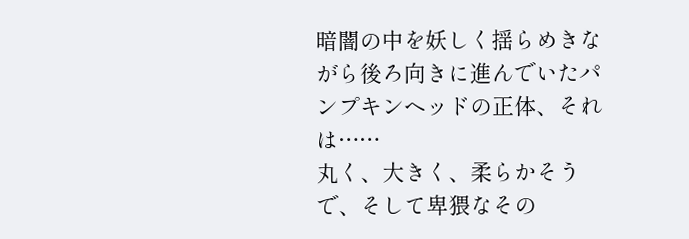暗闇の中を妖しく揺らめきながら後ろ向きに進んでいたパンプキンヘッドの正体、それは……
丸く、大きく、柔らかそうで、そして卑猥なその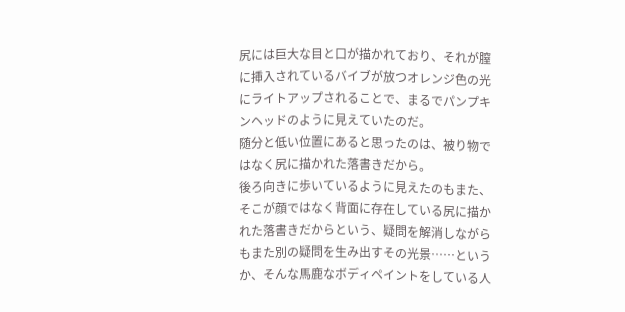尻には巨大な目と口が描かれており、それが膣に挿入されているバイブが放つオレンジ色の光にライトアップされることで、まるでパンプキンヘッドのように見えていたのだ。
随分と低い位置にあると思ったのは、被り物ではなく尻に描かれた落書きだから。
後ろ向きに歩いているように見えたのもまた、そこが顔ではなく背面に存在している尻に描かれた落書きだからという、疑問を解消しながらもまた別の疑問を生み出すその光景……というか、そんな馬鹿なボディペイントをしている人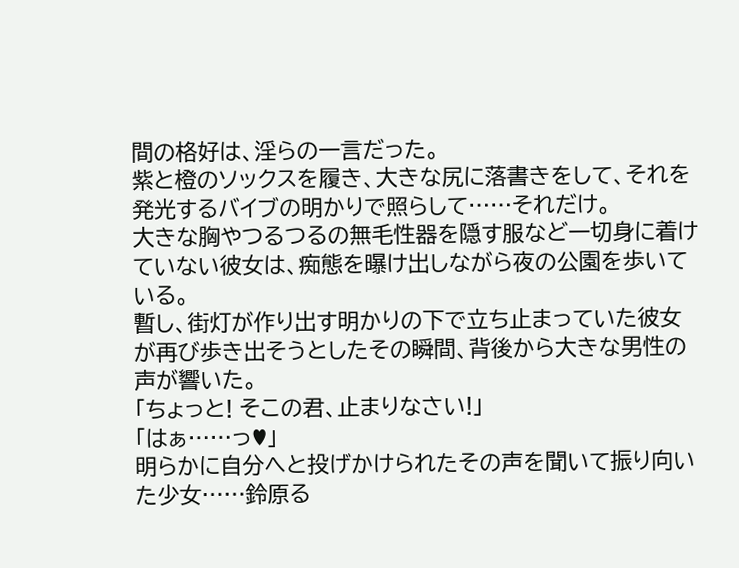間の格好は、淫らの一言だった。
紫と橙のソックスを履き、大きな尻に落書きをして、それを発光するバイブの明かりで照らして……それだけ。
大きな胸やつるつるの無毛性器を隠す服など一切身に着けていない彼女は、痴態を曝け出しながら夜の公園を歩いている。
暫し、街灯が作り出す明かりの下で立ち止まっていた彼女が再び歩き出そうとしたその瞬間、背後から大きな男性の声が響いた。
「ちょっと! そこの君、止まりなさい!」
「はぁ……っ♥」
明らかに自分へと投げかけられたその声を聞いて振り向いた少女……鈴原る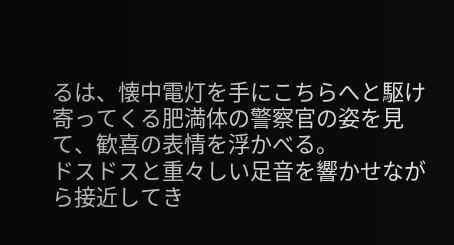るは、懐中電灯を手にこちらへと駆け寄ってくる肥満体の警察官の姿を見て、歓喜の表情を浮かべる。
ドスドスと重々しい足音を響かせながら接近してき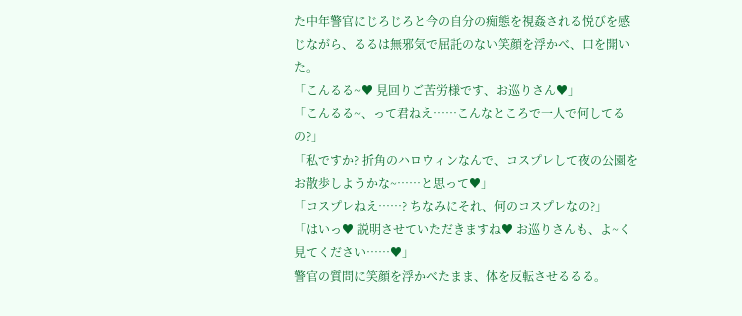た中年警官にじろじろと今の自分の痴態を視姦される悦びを感じながら、るるは無邪気で屈託のない笑顔を浮かべ、口を開いた。
「こんるる~♥ 見回りご苦労様です、お巡りさん♥」
「こんるる~、って君ねえ……こんなところで一人で何してるの?」
「私ですか? 折角のハロウィンなんで、コスプレして夜の公園をお散歩しようかな~……と思って♥」
「コスプレねえ……? ちなみにそれ、何のコスプレなの?」
「はいっ♥ 説明させていただきますね♥ お巡りさんも、よ~く見てください……♥」
警官の質問に笑顔を浮かべたまま、体を反転させるるる。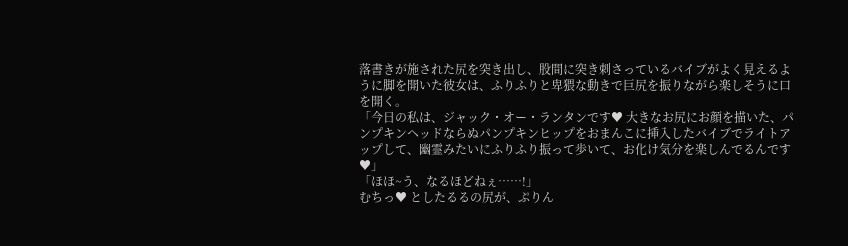落書きが施された尻を突き出し、股間に突き刺さっているバイブがよく見えるように脚を開いた彼女は、ふりふりと卑猥な動きで巨尻を振りながら楽しそうに口を開く。
「今日の私は、ジャック・オー・ランタンです♥ 大きなお尻にお顔を描いた、パンプキンヘッドならぬパンプキンヒップをおまんこに挿入したバイブでライトアップして、幽霊みたいにふりふり振って歩いて、お化け気分を楽しんでるんです♥」
「ほほ~う、なるほどねぇ……!」
むちっ♥ としたるるの尻が、ぷりん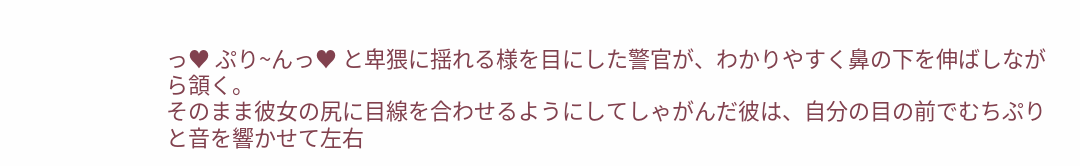っ♥ ぷり~んっ♥ と卑猥に揺れる様を目にした警官が、わかりやすく鼻の下を伸ばしながら頷く。
そのまま彼女の尻に目線を合わせるようにしてしゃがんだ彼は、自分の目の前でむちぷりと音を響かせて左右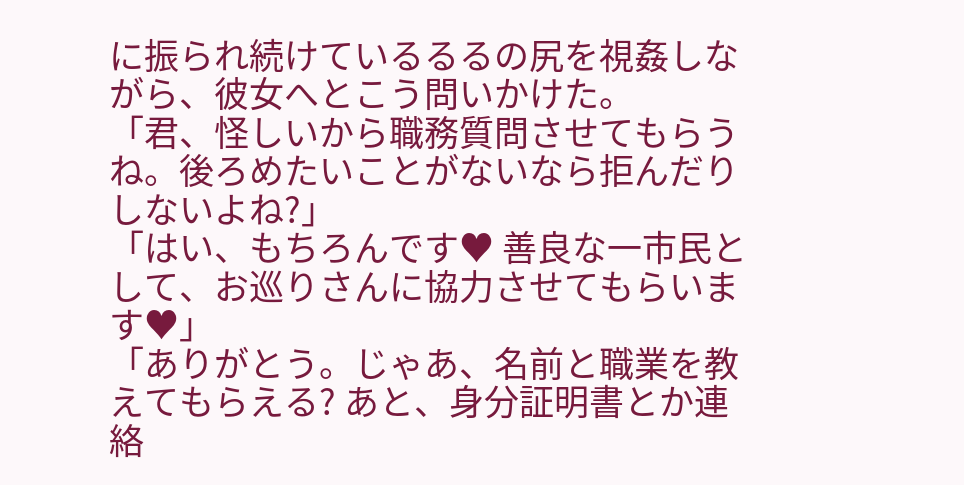に振られ続けているるるの尻を視姦しながら、彼女へとこう問いかけた。
「君、怪しいから職務質問させてもらうね。後ろめたいことがないなら拒んだりしないよね?」
「はい、もちろんです♥ 善良な一市民として、お巡りさんに協力させてもらいます♥」
「ありがとう。じゃあ、名前と職業を教えてもらえる? あと、身分証明書とか連絡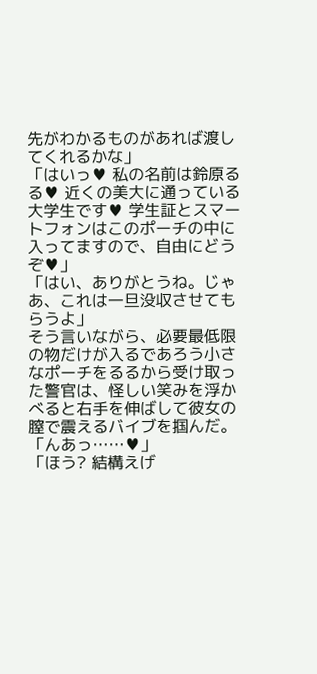先がわかるものがあれば渡してくれるかな」
「はいっ♥ 私の名前は鈴原るる♥ 近くの美大に通っている大学生です♥ 学生証とスマートフォンはこのポーチの中に入ってますので、自由にどうぞ♥」
「はい、ありがとうね。じゃあ、これは一旦没収させてもらうよ」
そう言いながら、必要最低限の物だけが入るであろう小さなポーチをるるから受け取った警官は、怪しい笑みを浮かべると右手を伸ばして彼女の膣で震えるバイブを掴んだ。
「んあっ……♥」
「ほう? 結構えげ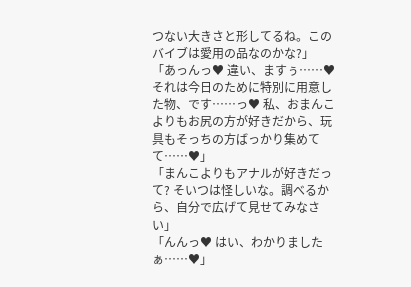つない大きさと形してるね。このバイブは愛用の品なのかな?」
「あっんっ♥ 違い、ますぅ……♥ それは今日のために特別に用意した物、です……っ♥ 私、おまんこよりもお尻の方が好きだから、玩具もそっちの方ばっかり集めてて……♥」
「まんこよりもアナルが好きだって? そいつは怪しいな。調べるから、自分で広げて見せてみなさい」
「んんっ♥ はい、わかりましたぁ……♥」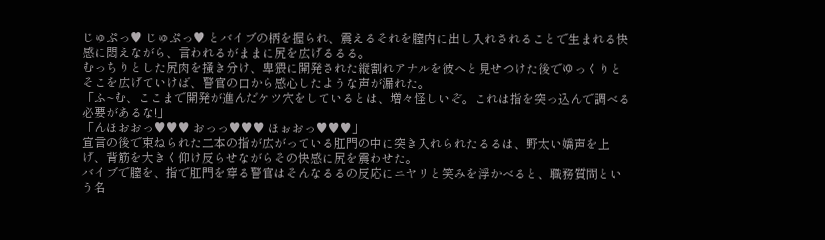じゅぷっ♥ じゅぷっ♥ とバイブの柄を握られ、震えるそれを膣内に出し入れされることで生まれる快感に悶えながら、言われるがままに尻を広げるるる。
むっちりとした尻肉を掻き分け、卑猥に開発された縦割れアナルを彼へと見せつけた後でゆっくりとそこを広げていけば、警官の口から感心したような声が漏れた。
「ふ~む、ここまで開発が進んだケツ穴をしているとは、増々怪しいぞ。これは指を突っ込んで調べる必要があるな!」
「んほおおっ♥♥♥ おっっ♥♥♥ ほぉおっ♥♥♥」
宣言の後で束ねられた二本の指が広がっている肛門の中に突き入れられたるるは、野太い嬌声を上げ、背筋を大きく仰け反らせながらその快感に尻を震わせた。
バイブで膣を、指で肛門を穿る警官はそんなるるの反応にニヤリと笑みを浮かべると、職務質問という名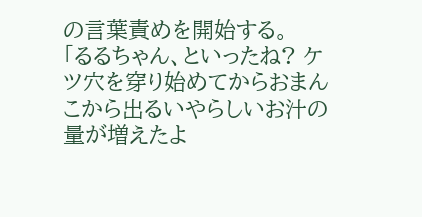の言葉責めを開始する。
「るるちゃん、といったね? ケツ穴を穿り始めてからおまんこから出るいやらしいお汁の量が増えたよ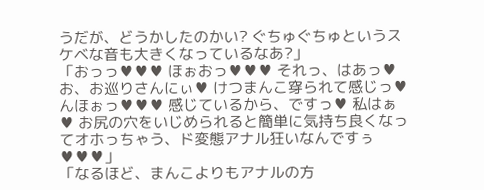うだが、どうかしたのかい? ぐちゅぐちゅというスケベな音も大きくなっているなあ?」
「おっっ♥♥♥ ほぉおっ♥♥♥ それっ、はあっ♥ お、お巡りさんにぃ♥ けつまんこ穿られて感じっ♥ んほぉっ♥♥♥ 感じているから、ですっ♥ 私はぁ♥ お尻の穴をいじめられると簡単に気持ち良くなってオホっちゃう、ド変態アナル狂いなんですぅ♥♥♥」
「なるほど、まんこよりもアナルの方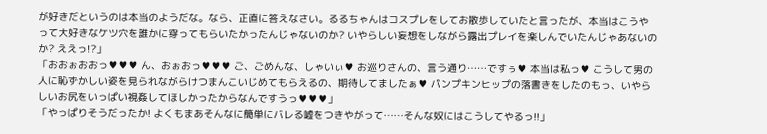が好きだというのは本当のようだな。なら、正直に答えなさい。るるちゃんはコスプレをしてお散歩していたと言ったが、本当はこうやって大好きなケツ穴を誰かに穿ってもらいたかったんじゃないのか? いやらしい妄想をしながら露出プレイを楽しんでいたんじゃあないのか? ええっ!?」
「おおぉおおっ♥♥♥ ん、おぉおっ♥♥♥ ご、ごめんな、しゃいぃ♥ お巡りさんの、言う通り……ですぅ♥ 本当は私っ♥ こうして男の人に恥ずかしい姿を見られながらけつまんこいじめてもらえるの、期待してましたぁ♥ パンプキンヒップの落書きをしたのもっ、いやらしいお尻をいっぱい視姦してほしかったからなんですうっ♥♥♥」
「やっぱりそうだったか! よくもまあそんなに簡単にバレる嘘をつきやがって……そんな奴にはこうしてやるっ!!」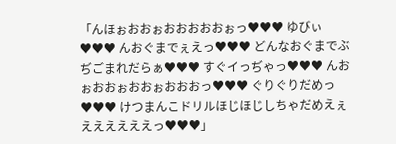「んほぉおおぉおおおおおぉっ♥♥♥ ゆびぃ♥♥♥ んおぐまでぇえっ♥♥♥ どんなおぐまでぶぢごまれだらぁ♥♥♥ すぐイっぢゃっ♥♥♥ んおぉおおぉおおぉおおおっ♥♥♥ ぐりぐりだめっ♥♥♥ けつまんこドリルほじほじしちゃだめえぇええええええっ♥♥♥」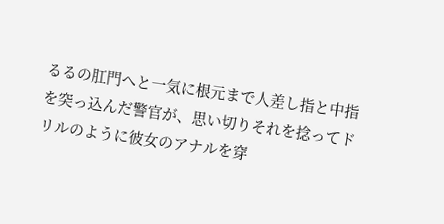るるの肛門へと一気に根元まで人差し指と中指を突っ込んだ警官が、思い切りそれを捻ってドリルのように彼女のアナルを穿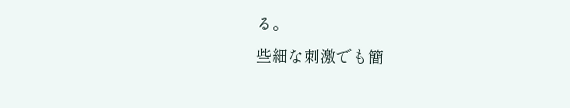る。
些細な刺激でも簡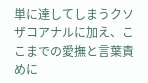単に達してしまうクソザコアナルに加え、ここまでの愛撫と言葉責めに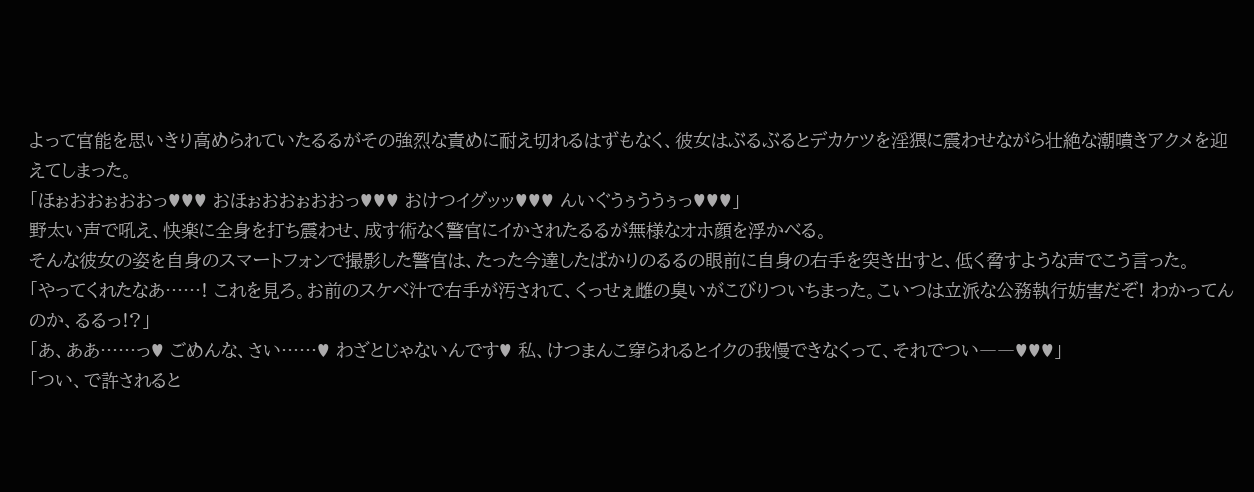よって官能を思いきり高められていたるるがその強烈な責めに耐え切れるはずもなく、彼女はぶるぶるとデカケツを淫猥に震わせながら壮絶な潮噴きアクメを迎えてしまった。
「ほぉおおぉおおっ♥♥♥ おほぉおおぉおおっ♥♥♥ おけつイグッッ♥♥♥ んいぐうぅううぅっ♥♥♥」
野太い声で吼え、快楽に全身を打ち震わせ、成す術なく警官にイかされたるるが無様なオホ顔を浮かべる。
そんな彼女の姿を自身のスマートフォンで撮影した警官は、たった今達したばかりのるるの眼前に自身の右手を突き出すと、低く脅すような声でこう言った。
「やってくれたなあ……! これを見ろ。お前のスケベ汁で右手が汚されて、くっせぇ雌の臭いがこびりついちまった。こいつは立派な公務執行妨害だぞ! わかってんのか、るるっ!?」
「あ、ああ……っ♥ ごめんな、さい……♥ わざとじゃないんです♥ 私、けつまんこ穿られるとイクの我慢できなくって、それでつい――♥♥♥」
「つい、で許されると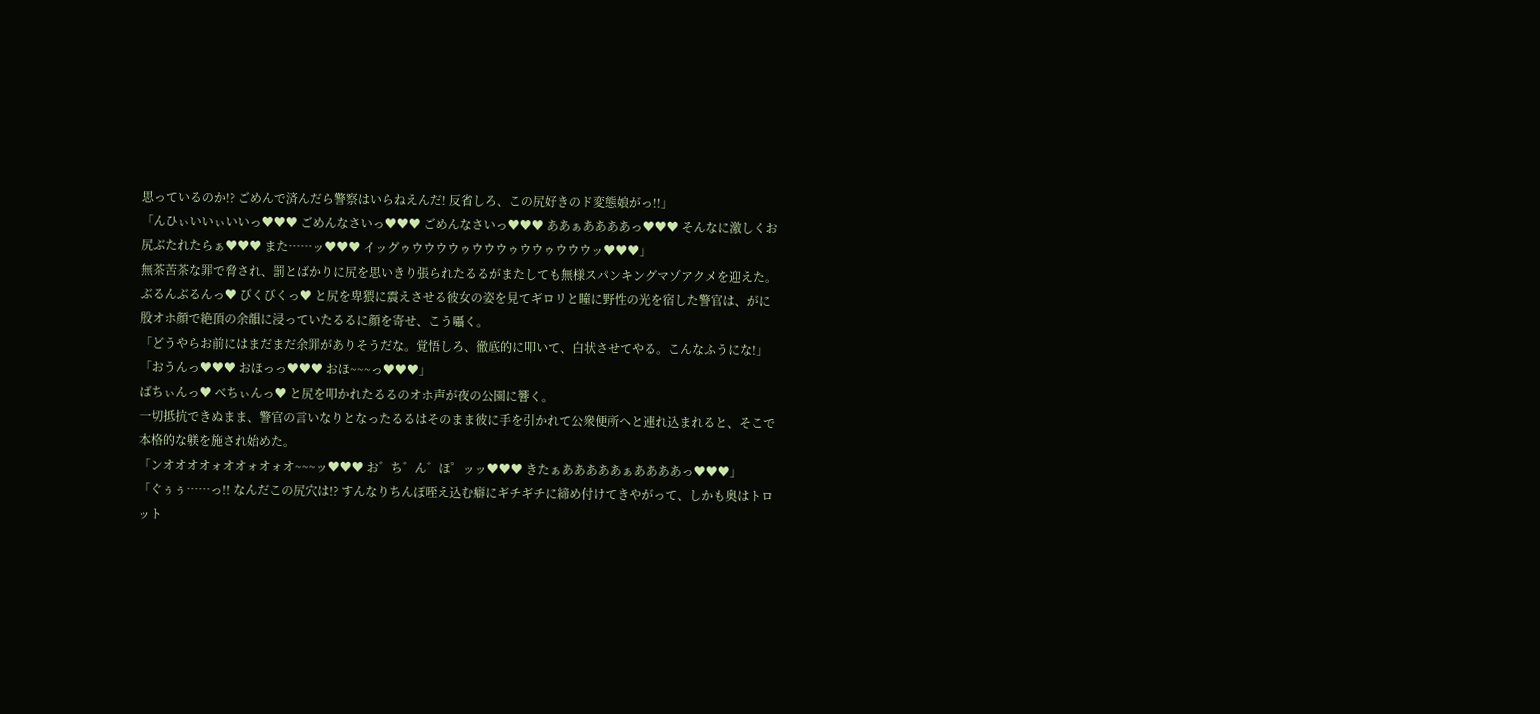思っているのか!? ごめんで済んだら警察はいらねえんだ! 反省しろ、この尻好きのド変態娘がっ!!」
「んひぃいいぃいいっ♥♥♥ ごめんなさいっ♥♥♥ ごめんなさいっ♥♥♥ ああぁああああっ♥♥♥ そんなに激しくお尻ぶたれたらぁ♥♥♥ また……ッ♥♥♥ イッグゥウウウウゥウウウゥウウゥウウウッ♥♥♥」
無茶苦茶な罪で脅され、罰とばかりに尻を思いきり張られたるるがまたしても無様スパンキングマゾアクメを迎えた。
ぶるんぶるんっ♥ びくびくっ♥ と尻を卑猥に震えさせる彼女の姿を見てギロリと瞳に野性の光を宿した警官は、がに股オホ顔で絶頂の余韻に浸っていたるるに顔を寄せ、こう囁く。
「どうやらお前にはまだまだ余罪がありそうだな。覚悟しろ、徹底的に叩いて、白状させてやる。こんなふうにな!」
「おうんっ♥♥♥ おほっっ♥♥♥ おほ~~~っ♥♥♥」
ばちぃんっ♥ べちぃんっ♥ と尻を叩かれたるるのオホ声が夜の公園に響く。
一切抵抗できぬまま、警官の言いなりとなったるるはそのまま彼に手を引かれて公衆便所へと連れ込まれると、そこで本格的な躾を施され始めた。
「ンオオオオォオオォオォオ~~~ッ♥♥♥ お゛ち゛ん゛ほ゜ッッ♥♥♥ きたぁあああああぁああああっ♥♥♥」
「ぐぅぅ……っ!! なんだこの尻穴は!? すんなりちんぽ咥え込む癖にギチギチに締め付けてきやがって、しかも奥はトロット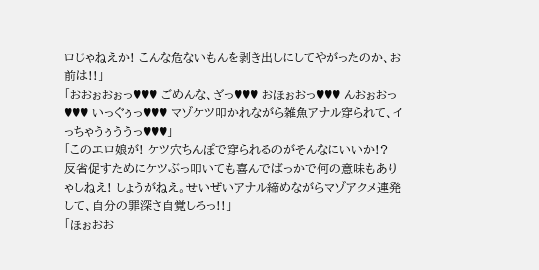ロじゃねえか! こんな危ないもんを剥き出しにしてやがったのか、お前は!!」
「おおぉおぉっ♥♥♥ ごめんな、ざっ♥♥♥ おほぉおっ♥♥♥ んおぉおっ♥♥♥ いっぐぅっ♥♥♥ マゾケツ叩かれながら雑魚アナル穿られて、イっちゃうぅううっ♥♥♥」
「このエロ娘が! ケツ穴ちんぽで穿られるのがそんなにいいか!? 反省促すためにケツぶっ叩いても喜んでばっかで何の意味もありゃしねえ! しょうがねえ。せいぜいアナル締めながらマゾアクメ連発して、自分の罪深さ自覚しろっ!!」
「ほぉおお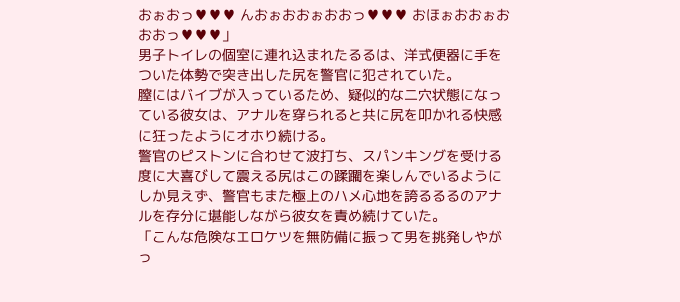おぉおっ♥♥♥ んおぉおおぉおおっ♥♥♥ おほぉおおぉおおおっ♥♥♥」
男子トイレの個室に連れ込まれたるるは、洋式便器に手をついた体勢で突き出した尻を警官に犯されていた。
膣にはバイブが入っているため、疑似的な二穴状態になっている彼女は、アナルを穿られると共に尻を叩かれる快感に狂ったようにオホり続ける。
警官のピストンに合わせて波打ち、スパンキングを受ける度に大喜びして震える尻はこの蹂躙を楽しんでいるようにしか見えず、警官もまた極上のハメ心地を誇るるるのアナルを存分に堪能しながら彼女を責め続けていた。
「こんな危険なエロケツを無防備に振って男を挑発しやがっ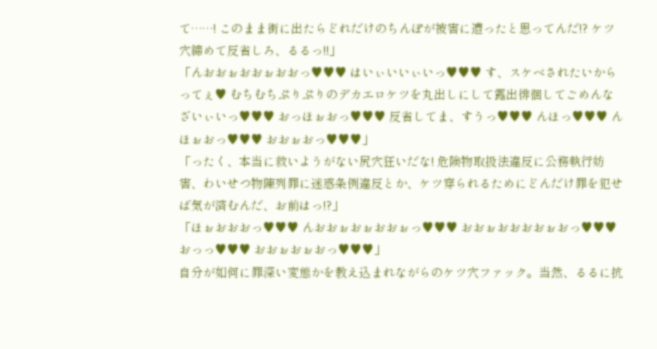て……! このまま街に出たらどれだけのちんぽが被害に遭ったと思ってんだ!? ケツ穴締めて反省しろ、るるっ!!」
「んおおぉおおぉおおっ♥♥♥ はいぃいいぃいっ♥♥♥ す、スケベされたいからってぇ♥ むちむちぷりぷりのデカエロケツを丸出しにして露出徘徊してごめんなざいぃいっ♥♥♥ おっほぉおっ♥♥♥ 反省してま、すうっ♥♥♥ んほっ♥♥♥ んほぉおっ♥♥♥ おおぉおっ♥♥♥」
「ったく、本当に救いようがない尻穴狂いだな! 危険物取扱法違反に公務執行妨害、わいせつ物陳列罪に迷惑条例違反とか、ケツ穿られるためにどんだけ罪を犯せば気が済むんだ、お前はっ!?」
「ほぉおおおっ♥♥♥ んおおぉおぉおおぉっ♥♥♥ おおぉおおおおぉおっ♥♥♥ おっっ♥♥♥ おおぉおぉおっ♥♥♥」
自分が如何に罪深い変態かを教え込まれながらのケツ穴ファック。当然、るるに抗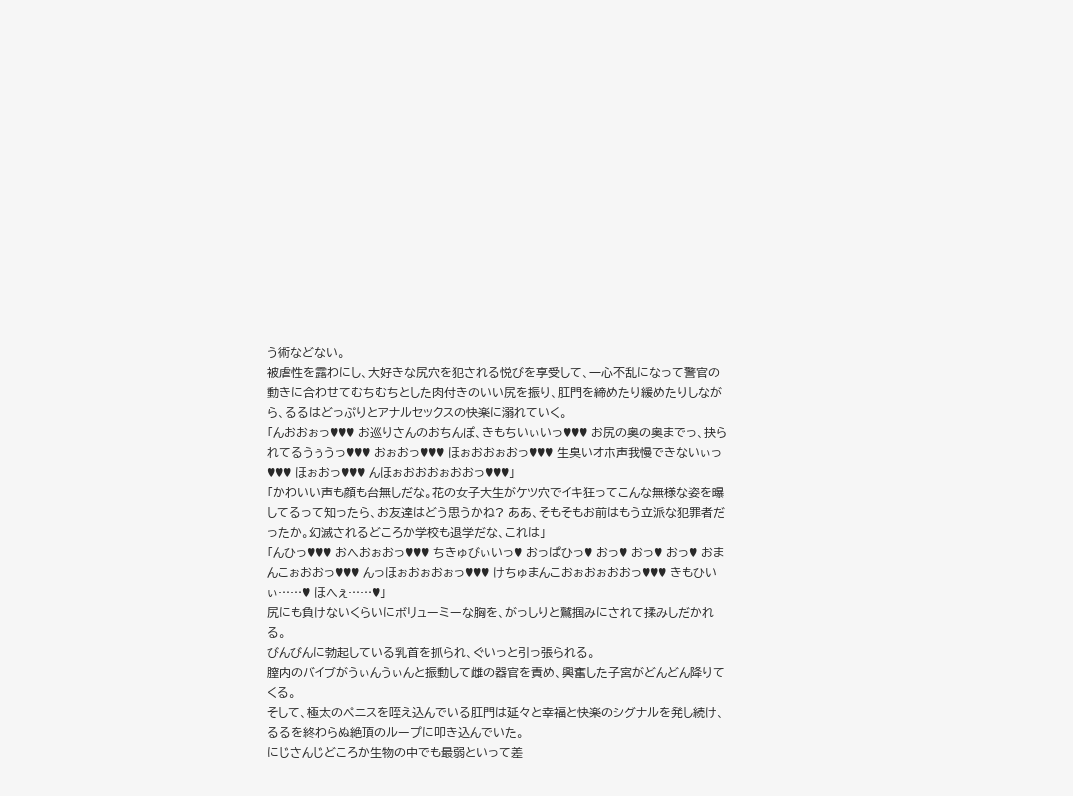う術などない。
被虐性を露わにし、大好きな尻穴を犯される悦びを享受して、一心不乱になって警官の動きに合わせてむちむちとした肉付きのいい尻を振り、肛門を締めたり緩めたりしながら、るるはどっぷりとアナルセックスの快楽に溺れていく。
「んおおぉっ♥♥♥ お巡りさんのおちんぽ、きもちいぃいっ♥♥♥ お尻の奥の奥までっ、抉られてるうぅうっ♥♥♥ おぉおっ♥♥♥ ほぉおおぉおっ♥♥♥ 生臭いオホ声我慢できないぃっ♥♥♥ ほぉおっ♥♥♥ んほぉおおおぉおおっ♥♥♥」
「かわいい声も顔も台無しだな。花の女子大生がケツ穴でイキ狂ってこんな無様な姿を曝してるって知ったら、お友達はどう思うかね? ああ、そもそもお前はもう立派な犯罪者だったか。幻滅されるどころか学校も退学だな、これは」
「んひっ♥♥♥ おへおぉおっ♥♥♥ ちきゅびぃいっ♥ おっぱひっ♥ おっ♥ おっ♥ おっ♥ おまんこぉおおっ♥♥♥ んっほぉおぉおぉっ♥♥♥ けちゅまんこおぉおぉおおっ♥♥♥ きもひいぃ……♥ ほへぇ……♥」
尻にも負けないくらいにボリューミーな胸を、がっしりと鷲掴みにされて揉みしだかれる。
びんびんに勃起している乳首を抓られ、ぐいっと引っ張られる。
膣内のバイブがうぃんうぃんと振動して雌の器官を責め、興奮した子宮がどんどん降りてくる。
そして、極太のペニスを咥え込んでいる肛門は延々と幸福と快楽のシグナルを発し続け、るるを終わらぬ絶頂のループに叩き込んでいた。
にじさんじどころか生物の中でも最弱といって差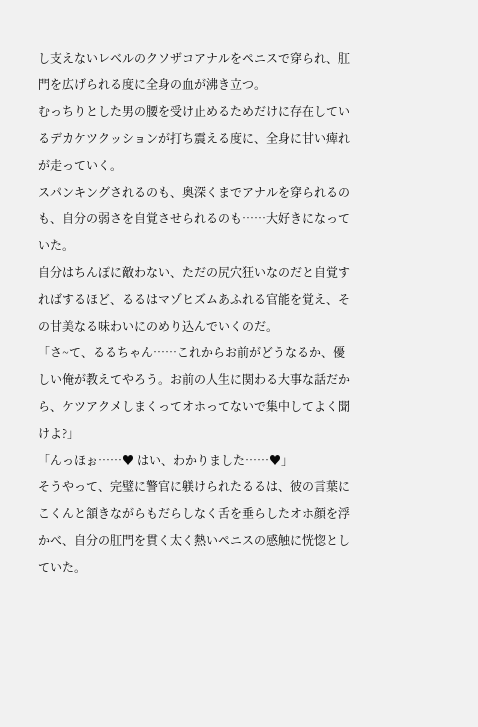し支えないレベルのクソザコアナルをペニスで穿られ、肛門を広げられる度に全身の血が沸き立つ。
むっちりとした男の腰を受け止めるためだけに存在しているデカケツクッションが打ち震える度に、全身に甘い痺れが走っていく。
スパンキングされるのも、奥深くまでアナルを穿られるのも、自分の弱さを自覚させられるのも……大好きになっていた。
自分はちんぽに敵わない、ただの尻穴狂いなのだと自覚すればするほど、るるはマゾヒズムあふれる官能を覚え、その甘美なる味わいにのめり込んでいくのだ。
「さ~て、るるちゃん……これからお前がどうなるか、優しい俺が教えてやろう。お前の人生に関わる大事な話だから、ケツアクメしまくってオホってないで集中してよく聞けよ?」
「んっほぉ……♥ はい、わかりました……♥」
そうやって、完璧に警官に躾けられたるるは、彼の言葉にこくんと頷きながらもだらしなく舌を垂らしたオホ顔を浮かべ、自分の肛門を貫く太く熱いペニスの感触に恍惚としていた。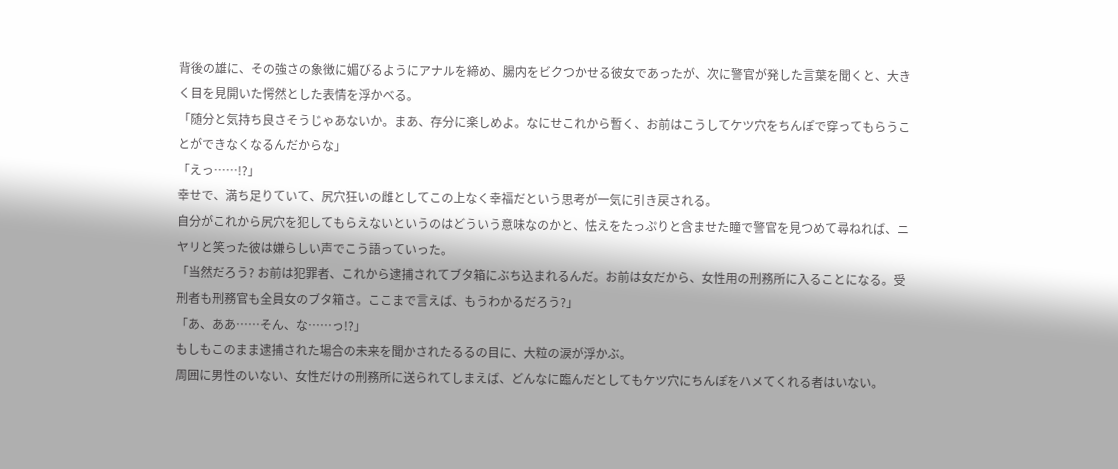背後の雄に、その強さの象徴に媚びるようにアナルを締め、腸内をビクつかせる彼女であったが、次に警官が発した言葉を聞くと、大きく目を見開いた愕然とした表情を浮かべる。
「随分と気持ち良さそうじゃあないか。まあ、存分に楽しめよ。なにせこれから暫く、お前はこうしてケツ穴をちんぽで穿ってもらうことができなくなるんだからな」
「えっ……!?」
幸せで、満ち足りていて、尻穴狂いの雌としてこの上なく幸福だという思考が一気に引き戻される。
自分がこれから尻穴を犯してもらえないというのはどういう意味なのかと、怯えをたっぷりと含ませた瞳で警官を見つめて尋ねれば、ニヤリと笑った彼は嫌らしい声でこう語っていった。
「当然だろう? お前は犯罪者、これから逮捕されてブタ箱にぶち込まれるんだ。お前は女だから、女性用の刑務所に入ることになる。受刑者も刑務官も全員女のブタ箱さ。ここまで言えば、もうわかるだろう?」
「あ、ああ……そん、な……っ!?」
もしもこのまま逮捕された場合の未来を聞かされたるるの目に、大粒の涙が浮かぶ。
周囲に男性のいない、女性だけの刑務所に送られてしまえば、どんなに臨んだとしてもケツ穴にちんぽをハメてくれる者はいない。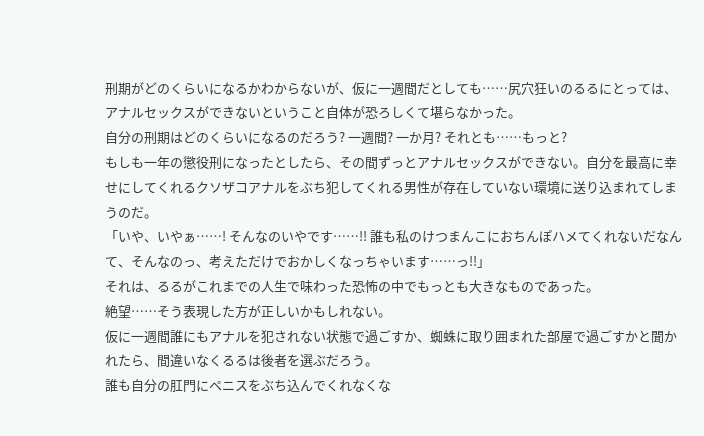刑期がどのくらいになるかわからないが、仮に一週間だとしても……尻穴狂いのるるにとっては、アナルセックスができないということ自体が恐ろしくて堪らなかった。
自分の刑期はどのくらいになるのだろう? 一週間? 一か月? それとも……もっと?
もしも一年の懲役刑になったとしたら、その間ずっとアナルセックスができない。自分を最高に幸せにしてくれるクソザコアナルをぶち犯してくれる男性が存在していない環境に送り込まれてしまうのだ。
「いや、いやぁ……! そんなのいやです……!! 誰も私のけつまんこにおちんぽハメてくれないだなんて、そんなのっ、考えただけでおかしくなっちゃいます……っ!!」
それは、るるがこれまでの人生で味わった恐怖の中でもっとも大きなものであった。
絶望……そう表現した方が正しいかもしれない。
仮に一週間誰にもアナルを犯されない状態で過ごすか、蜘蛛に取り囲まれた部屋で過ごすかと聞かれたら、間違いなくるるは後者を選ぶだろう。
誰も自分の肛門にペニスをぶち込んでくれなくな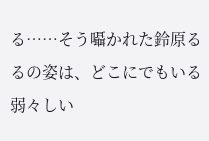る……そう囁かれた鈴原るるの姿は、どこにでもいる弱々しい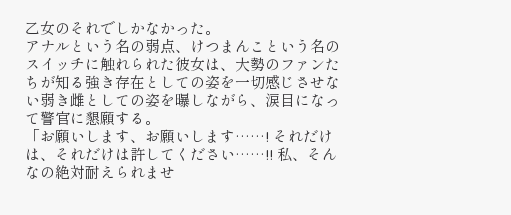乙女のそれでしかなかった。
アナルという名の弱点、けつまんこという名のスイッチに触れられた彼女は、大勢のファンたちが知る強き存在としての姿を一切感じさせない弱き雌としての姿を曝しながら、涙目になって警官に懇願する。
「お願いします、お願いします……! それだけは、それだけは許してください……!! 私、そんなの絶対耐えられませ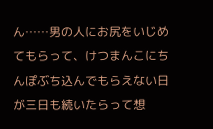ん……男の人にお尻をいじめてもらって、けつまんこにちんぽぶち込んでもらえない日が三日も続いたらって想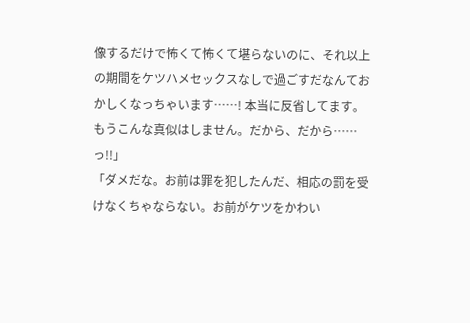像するだけで怖くて怖くて堪らないのに、それ以上の期間をケツハメセックスなしで過ごすだなんておかしくなっちゃいます……! 本当に反省してます。もうこんな真似はしません。だから、だから……っ!!」
「ダメだな。お前は罪を犯したんだ、相応の罰を受けなくちゃならない。お前がケツをかわい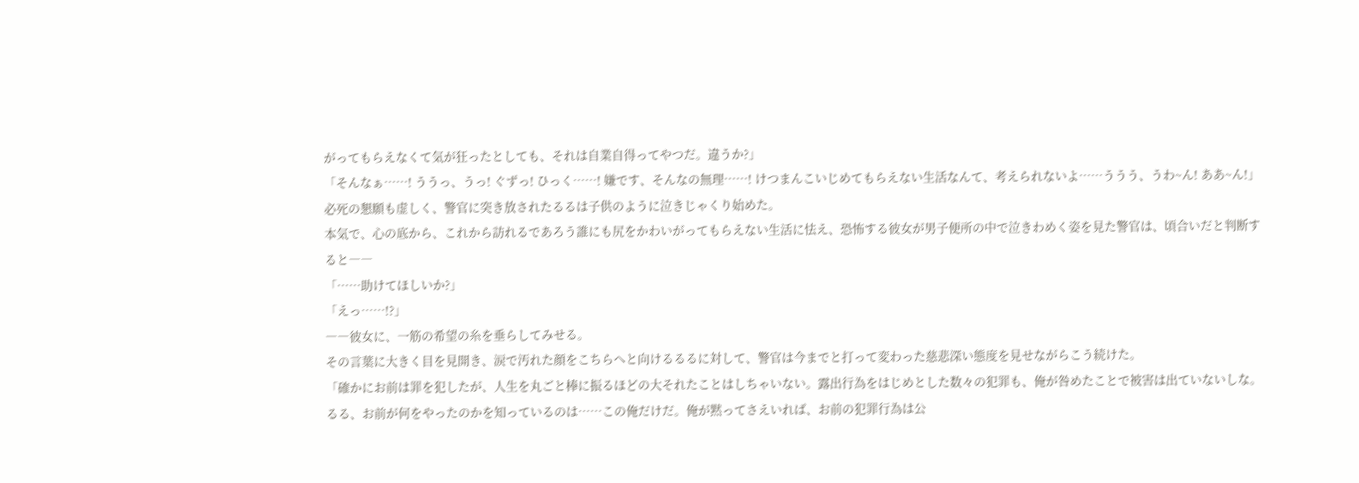がってもらえなくて気が狂ったとしても、それは自業自得ってやつだ。違うか?」
「そんなぁ……! ううっ、うっ! ぐずっ! ひっく……! 嫌です、そんなの無理……! けつまんこいじめてもらえない生活なんて、考えられないよ……ううう、うわ~ん! ああ~ん!」
必死の懇願も虚しく、警官に突き放されたるるは子供のように泣きじゃくり始めた。
本気で、心の底から、これから訪れるであろう誰にも尻をかわいがってもらえない生活に怯え、恐怖する彼女が男子便所の中で泣きわめく姿を見た警官は、頃合いだと判断すると――
「……助けてほしいか?」
「えっ……!?」
――彼女に、一筋の希望の糸を垂らしてみせる。
その言葉に大きく目を見開き、涙で汚れた顔をこちらへと向けるるるに対して、警官は今までと打って変わった慈悲深い態度を見せながらこう続けた。
「確かにお前は罪を犯したが、人生を丸ごと棒に振るほどの大それたことはしちゃいない。露出行為をはじめとした数々の犯罪も、俺が咎めたことで被害は出ていないしな。るる、お前が何をやったのかを知っているのは……この俺だけだ。俺が黙ってさえいれば、お前の犯罪行為は公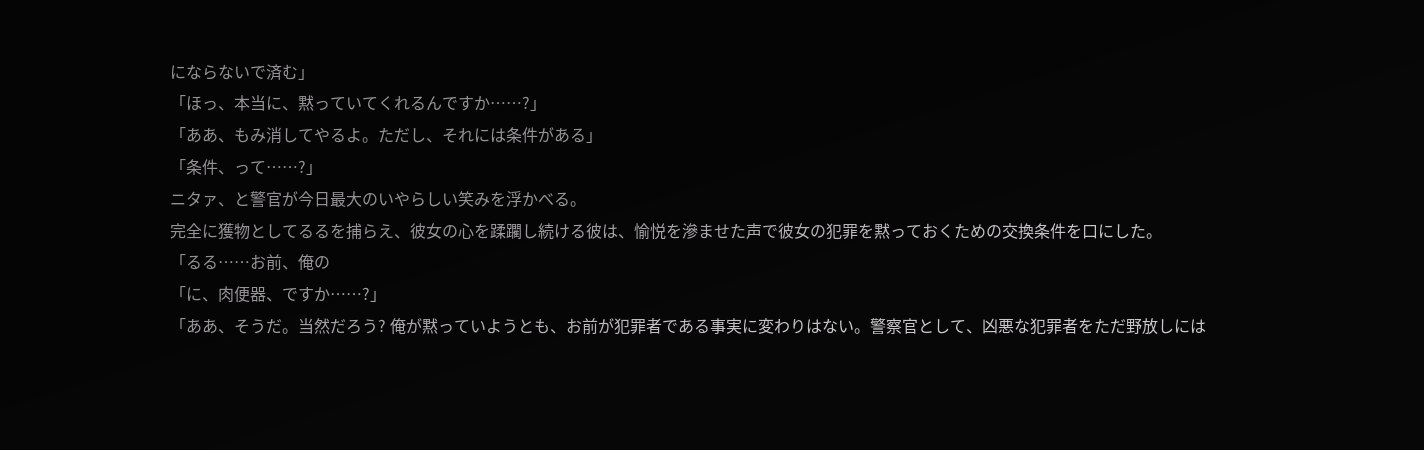にならないで済む」
「ほっ、本当に、黙っていてくれるんですか……?」
「ああ、もみ消してやるよ。ただし、それには条件がある」
「条件、って……?」
ニタァ、と警官が今日最大のいやらしい笑みを浮かべる。
完全に獲物としてるるを捕らえ、彼女の心を蹂躙し続ける彼は、愉悦を滲ませた声で彼女の犯罪を黙っておくための交換条件を口にした。
「るる……お前、俺の
「に、肉便器、ですか……?」
「ああ、そうだ。当然だろう? 俺が黙っていようとも、お前が犯罪者である事実に変わりはない。警察官として、凶悪な犯罪者をただ野放しには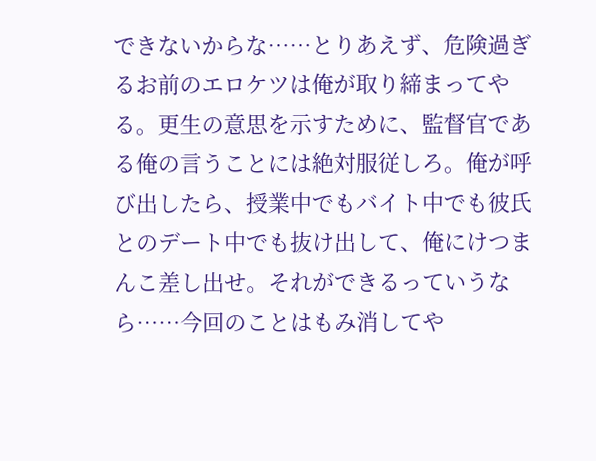できないからな……とりあえず、危険過ぎるお前のエロケツは俺が取り締まってやる。更生の意思を示すために、監督官である俺の言うことには絶対服従しろ。俺が呼び出したら、授業中でもバイト中でも彼氏とのデート中でも抜け出して、俺にけつまんこ差し出せ。それができるっていうなら……今回のことはもみ消してや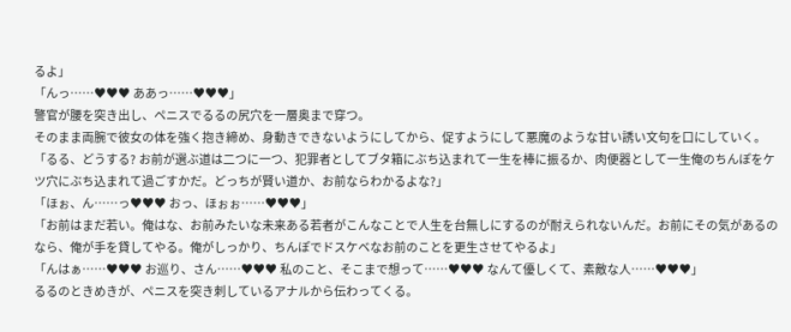るよ」
「んっ……♥♥♥ ああっ……♥♥♥」
警官が腰を突き出し、ペニスでるるの尻穴を一層奥まで穿つ。
そのまま両腕で彼女の体を強く抱き締め、身動きできないようにしてから、促すようにして悪魔のような甘い誘い文句を口にしていく。
「るる、どうする? お前が選ぶ道は二つに一つ、犯罪者としてブタ箱にぶち込まれて一生を棒に振るか、肉便器として一生俺のちんぽをケツ穴にぶち込まれて過ごすかだ。どっちが賢い道か、お前ならわかるよな?」
「ほぉ、ん……っ♥♥♥ おっ、ほぉぉ……♥♥♥」
「お前はまだ若い。俺はな、お前みたいな未来ある若者がこんなことで人生を台無しにするのが耐えられないんだ。お前にその気があるのなら、俺が手を貸してやる。俺がしっかり、ちんぽでドスケベなお前のことを更生させてやるよ」
「んはぁ……♥♥♥ お巡り、さん……♥♥♥ 私のこと、そこまで想って……♥♥♥ なんて優しくて、素敵な人……♥♥♥」
るるのときめきが、ペニスを突き刺しているアナルから伝わってくる。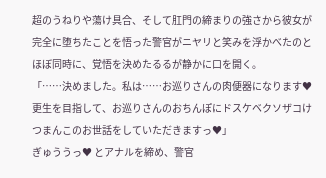超のうねりや蕩け具合、そして肛門の締まりの強さから彼女が完全に堕ちたことを悟った警官がニヤリと笑みを浮かべたのとほぼ同時に、覚悟を決めたるるが静かに口を開く。
「……決めました。私は……お巡りさんの肉便器になります♥ 更生を目指して、お巡りさんのおちんぽにドスケベクソザコけつまんこのお世話をしていただきますっ♥」
ぎゅううっ♥ とアナルを締め、警官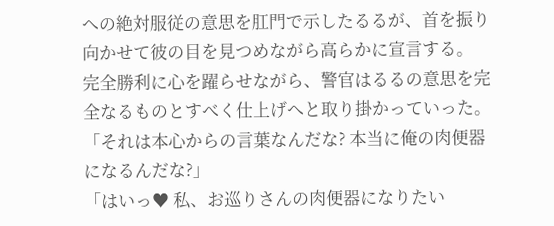への絶対服従の意思を肛門で示したるるが、首を振り向かせて彼の目を見つめながら高らかに宣言する。
完全勝利に心を躍らせながら、警官はるるの意思を完全なるものとすべく仕上げへと取り掛かっていった。
「それは本心からの言葉なんだな? 本当に俺の肉便器になるんだな?」
「はいっ♥ 私、お巡りさんの肉便器になりたい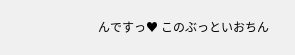んですっ♥ このぶっといおちん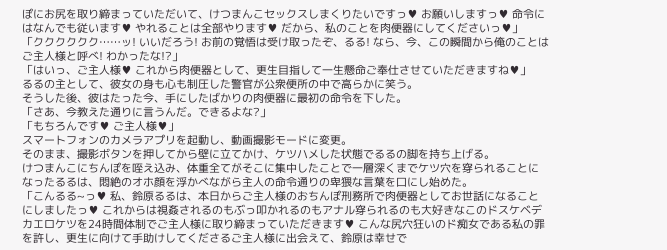ぽにお尻を取り締まっていただいて、けつまんこセックスしまくりたいですっ♥ お願いしますっ♥ 命令にはなんでも従います♥ やれることは全部やります♥ だから、私のことを肉便器にしてくださいっ♥」
「クククククク……ッ! いいだろう! お前の覚悟は受け取ったぞ、るる! なら、今、この瞬間から俺のことはご主人様と呼べ! わかったな!?」
「はいっ、ご主人様♥ これから肉便器として、更生目指して一生懸命ご奉仕させていただきますね♥」
るるの主として、彼女の身も心も制圧した警官が公衆便所の中で高らかに笑う。
そうした後、彼はたった今、手にしたばかりの肉便器に最初の命令を下した。
「さあ、今教えた通りに言うんだ。できるよな?」
「もちろんです♥ ご主人様♥」
スマートフォンのカメラアプリを起動し、動画撮影モードに変更。
そのまま、撮影ボタンを押してから壁に立てかけ、ケツハメした状態でるるの脚を持ち上げる。
けつまんこにちんぽを咥え込み、体重全てがそこに集中したことで一層深くまでケツ穴を穿られることになったるるは、悶絶のオホ顔を浮かべながら主人の命令通りの卑猥な言葉を口にし始めた。
「こんるる~っ♥ 私、鈴原るるは、本日からご主人様のおちんぽ刑務所で肉便器としてお世話になることにしましたっ♥ これからは視姦されるのもぶっ叩かれるのもアナル穿られるのも大好きなこのドスケベデカエロケツを24時間体制でご主人様に取り締まっていただきます♥ こんな尻穴狂いのド痴女である私の罪を許し、更生に向けて手助けしてくださるご主人様に出会えて、鈴原は幸せで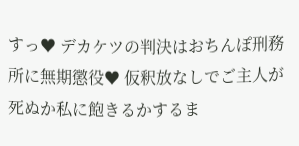すっ♥ デカケツの判決はおちんぽ刑務所に無期懲役♥ 仮釈放なしでご主人が死ぬか私に飽きるかするま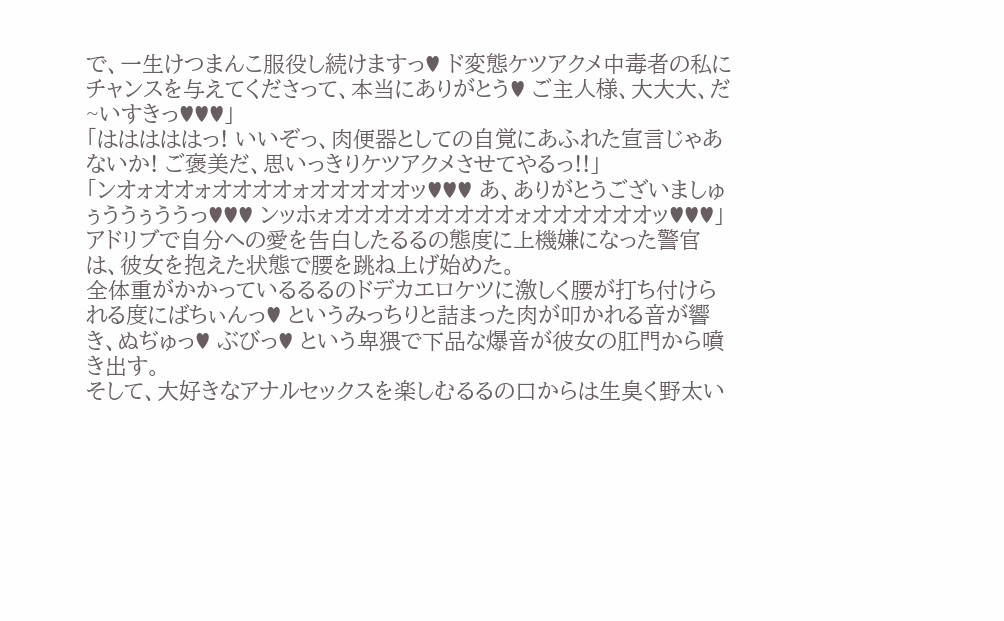で、一生けつまんこ服役し続けますっ♥ ド変態ケツアクメ中毒者の私にチャンスを与えてくださって、本当にありがとう♥ ご主人様、大大大、だ~いすきっ♥♥♥」
「はははははっ! いいぞっ、肉便器としての自覚にあふれた宣言じゃあないか! ご褒美だ、思いっきりケツアクメさせてやるっ!!」
「ンオォオオォオオオオォオオオオオッ♥♥♥ あ、ありがとうございましゅぅううぅううっ♥♥♥ ンッホォオオオオオオオオオォオオオオオオッ♥♥♥」
アドリブで自分への愛を告白したるるの態度に上機嫌になった警官は、彼女を抱えた状態で腰を跳ね上げ始めた。
全体重がかかっているるるのドデカエロケツに激しく腰が打ち付けられる度にばちぃんっ♥ というみっちりと詰まった肉が叩かれる音が響き、ぬぢゅっ♥ ぶびっ♥ という卑猥で下品な爆音が彼女の肛門から噴き出す。
そして、大好きなアナルセックスを楽しむるるの口からは生臭く野太い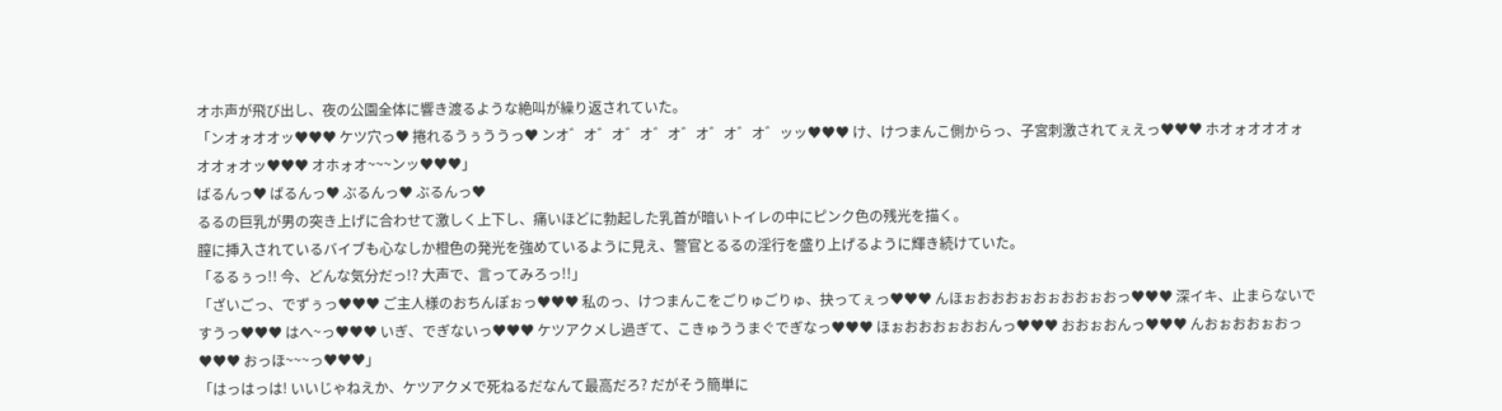オホ声が飛び出し、夜の公園全体に響き渡るような絶叫が繰り返されていた。
「ンオォオオッ♥♥♥ ケツ穴っ♥ 捲れるうぅううっ♥ ンオ゛オ゛オ゛オ゛オ゛オ゛オ゛オ゛ッッ♥♥♥ け、けつまんこ側からっ、子宮刺激されてぇえっ♥♥♥ ホオォオオオォオオォオッ♥♥♥ オホォオ~~~ンッ♥♥♥」
ばるんっ♥ ばるんっ♥ ぶるんっ♥ ぶるんっ♥
るるの巨乳が男の突き上げに合わせて激しく上下し、痛いほどに勃起した乳首が暗いトイレの中にピンク色の残光を描く。
膣に挿入されているバイブも心なしか橙色の発光を強めているように見え、警官とるるの淫行を盛り上げるように輝き続けていた。
「るるぅっ!! 今、どんな気分だっ!? 大声で、言ってみろっ!!」
「ざいごっ、でずぅっ♥♥♥ ご主人様のおちんぽぉっ♥♥♥ 私のっ、けつまんこをごりゅごりゅ、抉ってぇっ♥♥♥ んほぉおおおぉおぉおおぉおっ♥♥♥ 深イキ、止まらないですうっ♥♥♥ はへ~っ♥♥♥ いぎ、でぎないっ♥♥♥ ケツアクメし過ぎて、こきゅううまぐでぎなっ♥♥♥ ほぉおおおぉおおんっ♥♥♥ おおぉおんっ♥♥♥ んおぉおおぉおっ♥♥♥ おっほ~~~っ♥♥♥」
「はっはっは! いいじゃねえか、ケツアクメで死ねるだなんて最高だろ? だがそう簡単に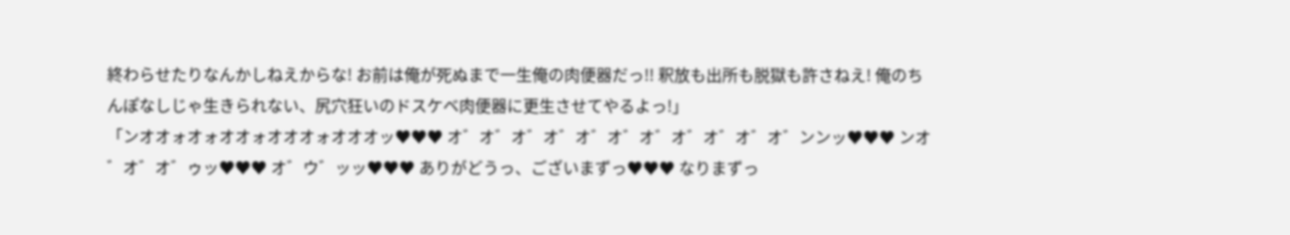終わらせたりなんかしねえからな! お前は俺が死ぬまで一生俺の肉便器だっ!! 釈放も出所も脱獄も許さねえ! 俺のちんぽなしじゃ生きられない、尻穴狂いのドスケベ肉便器に更生させてやるよっ!」
「ンオオォオォオオォオオオォオオオッ♥♥♥ オ゛オ゛オ゛オ゛オ゛オ゛オ゛オ゛オ゛オ゛オ゛ンンッ♥♥♥ ンオ゛オ゛オ゛ゥッ♥♥♥ オ゛ウ゛ッッ♥♥♥ ありがどうっ、ございまずっ♥♥♥ なりまずっ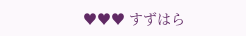♥♥♥ すずはら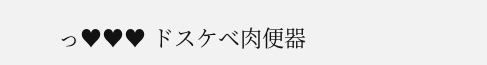っ♥♥♥ ドスケベ肉便器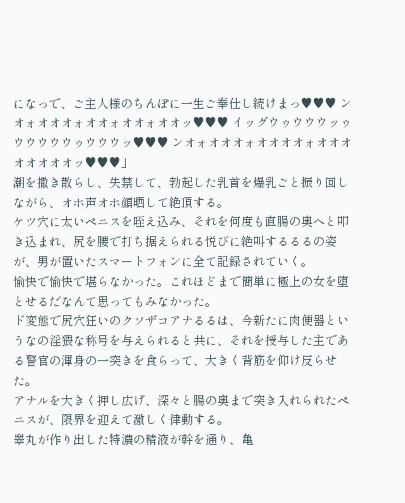になっで、ご主人様のちんぽに一生ご奉仕し続けまっ♥♥♥ ンオォオオオォオオォオオォオオッ♥♥♥ イッグウゥウウウッゥウウウウウゥウウウッ♥♥♥ ンオォオオオォオオオオォオオオオオオオオッ♥♥♥」
潮を撒き散らし、失禁して、勃起した乳首を爆乳ごと振り回しながら、オホ声オホ顔晒して絶頂する。
ケツ穴に太いペニスを咥え込み、それを何度も直腸の奥へと叩き込まれ、尻を腰で打ち据えられる悦びに絶叫するるるの姿が、男が置いたスマートフォンに全て記録されていく。
愉快で愉快で堪らなかった。これほどまで簡単に極上の女を堕とせるだなんて思ってもみなかった。
ド変態で尻穴狂いのクソザコアナるるは、今新たに肉便器というなの淫猥な称号を与えられると共に、それを授与した主である警官の渾身の一突きを食らって、大きく背筋を仰け反らせた。
アナルを大きく押し広げ、深々と腸の奥まで突き入れられたペニスが、限界を迎えて激しく律動する。
睾丸が作り出した特濃の精液が幹を通り、亀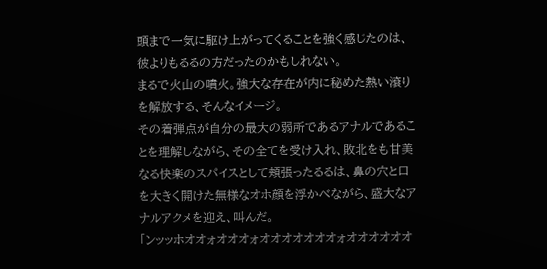頭まで一気に駆け上がってくることを強く感じたのは、彼よりもるるの方だったのかもしれない。
まるで火山の噴火。強大な存在が内に秘めた熱い滾りを解放する、そんなイメージ。
その着弾点が自分の最大の弱所であるアナルであることを理解しながら、その全てを受け入れ、敗北をも甘美なる快楽のスパイスとして頬張ったるるは、鼻の穴と口を大きく開けた無様なオホ顔を浮かべながら、盛大なアナルアクメを迎え、叫んだ。
「ンッッホオオォオオオォオオオオオオオォオオオオオオ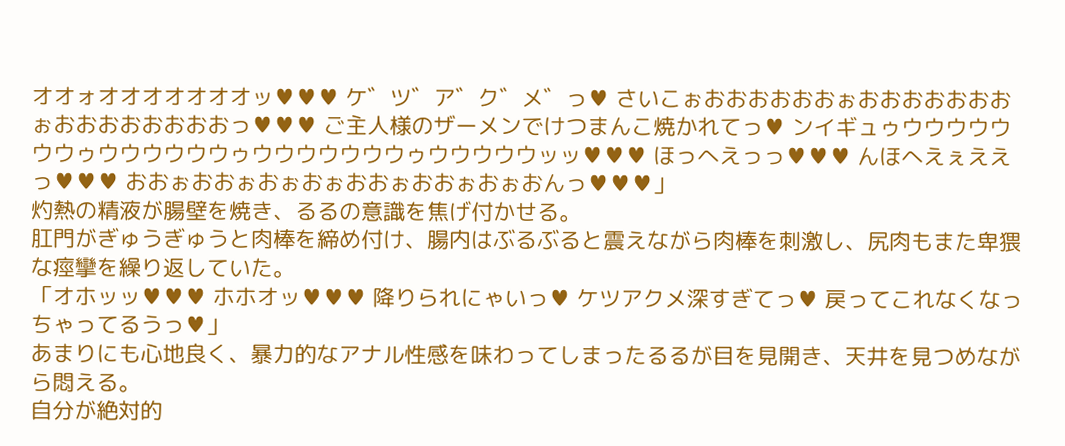オオォオオオオオオオッ♥♥♥ ケ゛ツ゛ア゛ク゛メ゛っ♥ さいこぉおおおおおおぉおおおおおおおぉおおおおおおおおっ♥♥♥ ご主人様のザーメンでけつまんこ焼かれてっ♥ ンイギュゥウウウウウウウゥウウウウウウゥウウウウウウウゥウウウウウッッ♥♥♥ ほっへえっっ♥♥♥ んほへえぇええっ♥♥♥ おおぉおおぉおぉおぉおおぉおおぉおぉおんっ♥♥♥」
灼熱の精液が腸壁を焼き、るるの意識を焦げ付かせる。
肛門がぎゅうぎゅうと肉棒を締め付け、腸内はぶるぶると震えながら肉棒を刺激し、尻肉もまた卑猥な痙攣を繰り返していた。
「オホッッ♥♥♥ ホホオッ♥♥♥ 降りられにゃいっ♥ ケツアクメ深すぎてっ♥ 戻ってこれなくなっちゃってるうっ♥」
あまりにも心地良く、暴力的なアナル性感を味わってしまったるるが目を見開き、天井を見つめながら悶える。
自分が絶対的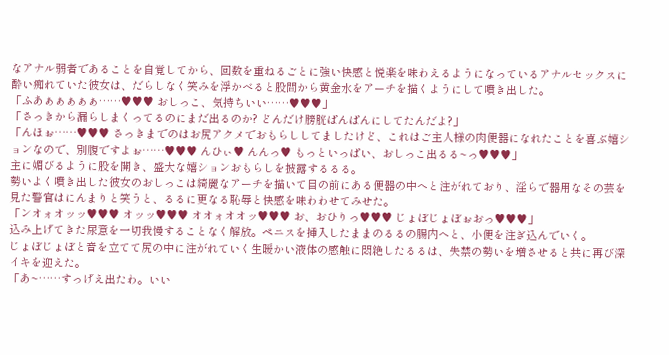なアナル弱者であることを自覚してから、回数を重ねるごとに強い快感と悦楽を味わえるようになっているアナルセックスに酔い痴れていた彼女は、だらしなく笑みを浮かべると股間から黄金水をアーチを描くようにして噴き出した。
「ふあぁぁぁぁぁ……♥♥♥ おしっこ、気持ちいい……♥♥♥」
「さっきから漏らしまくってるのにまだ出るのか? どんだけ膀胱ぱんぱんにしてたんだよ?」
「んほぉ……♥♥♥ さっきまでのはお尻アクメでおもらししてましたけど、これはご主人様の肉便器になれたことを喜ぶ嬉ションなので、別腹ですよぉ……♥♥♥ んひぃ♥ んんっ♥ もっといっぱい、おしっこ出るる~っ♥♥♥」
主に媚びるように股を開き、盛大な嬉ションおもらしを披露するるる。
勢いよく噴き出した彼女のおしっこは綺麗なアーチを描いて目の前にある便器の中へと注がれており、淫らで器用なその芸を見た警官はにんまりと笑うと、るるに更なる恥辱と快感を味わわせてみせた。
「ンオォオッッ♥♥♥ オッッ♥♥♥ オオォオオッ♥♥♥ お、おひりっ♥♥♥ じょぼじょぼぉおっ♥♥♥」
込み上げてきた尿意を一切我慢することなく解放。ペニスを挿入したままのるるの腸内へと、小便を注ぎ込んでいく。
じょぼじょぼと音を立てて尻の中に注がれていく生暖かい液体の感触に悶絶したるるは、失禁の勢いを増させると共に再び深イキを迎えた。
「あ~……すっげえ出たわ。いい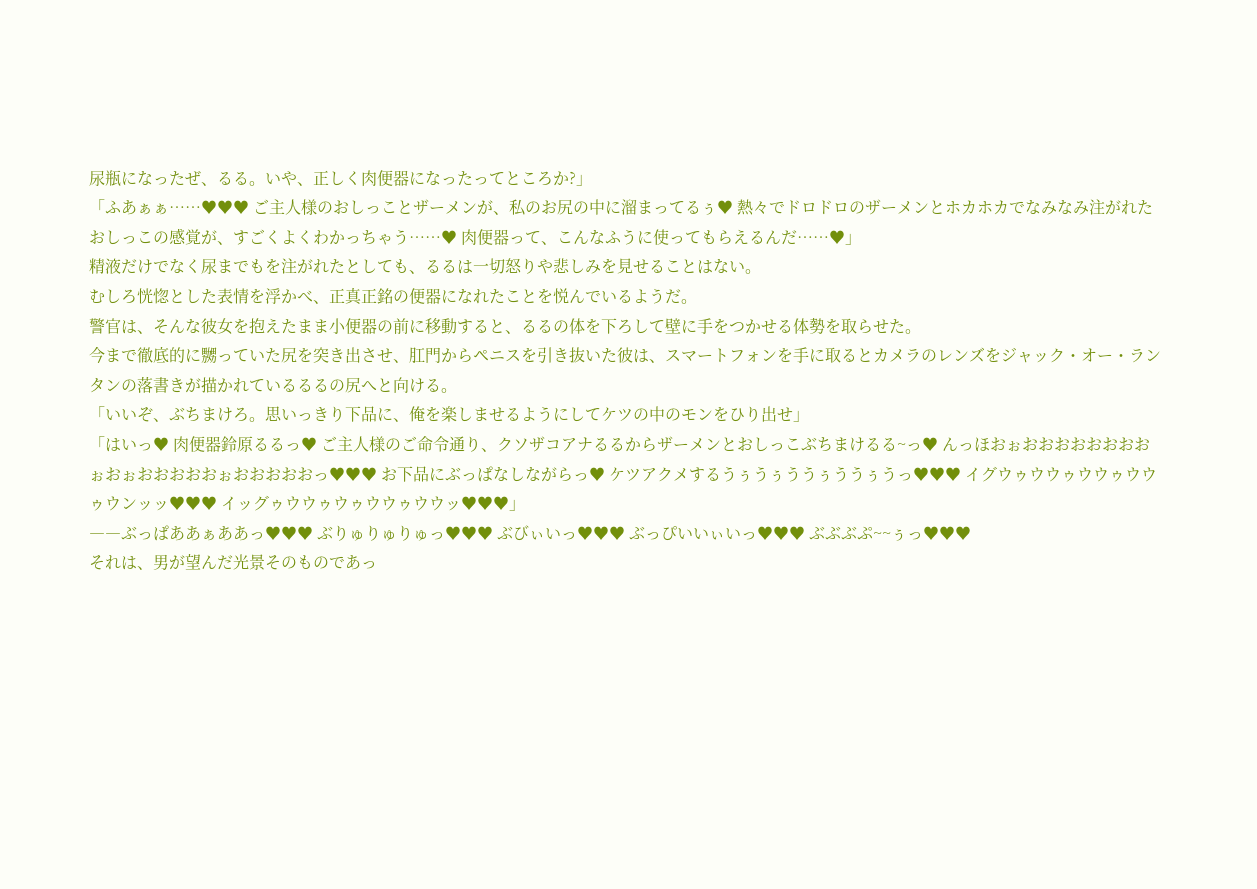尿瓶になったぜ、るる。いや、正しく肉便器になったってところか?」
「ふあぁぁ……♥♥♥ ご主人様のおしっことザーメンが、私のお尻の中に溜まってるぅ♥ 熱々でドロドロのザーメンとホカホカでなみなみ注がれたおしっこの感覚が、すごくよくわかっちゃう……♥ 肉便器って、こんなふうに使ってもらえるんだ……♥」
精液だけでなく尿までもを注がれたとしても、るるは一切怒りや悲しみを見せることはない。
むしろ恍惚とした表情を浮かべ、正真正銘の便器になれたことを悦んでいるようだ。
警官は、そんな彼女を抱えたまま小便器の前に移動すると、るるの体を下ろして壁に手をつかせる体勢を取らせた。
今まで徹底的に嬲っていた尻を突き出させ、肛門からペニスを引き抜いた彼は、スマートフォンを手に取るとカメラのレンズをジャック・オー・ランタンの落書きが描かれているるるの尻へと向ける。
「いいぞ、ぶちまけろ。思いっきり下品に、俺を楽しませるようにしてケツの中のモンをひり出せ」
「はいっ♥ 肉便器鈴原るるっ♥ ご主人様のご命令通り、クソザコアナるるからザーメンとおしっこぶちまけるる~っ♥ んっほおぉおおおおおおおおぉおぉおおおおおぉおおおおおっ♥♥♥ お下品にぶっぱなしながらっ♥ ケツアクメするうぅうぅううぅううぅうっ♥♥♥ イグウゥウウゥウウゥウウゥウンッッ♥♥♥ イッグゥウウゥウゥウウゥウウッ♥♥♥」
――ぶっぱああぁああっ♥♥♥ ぶりゅりゅりゅっ♥♥♥ ぶびぃいっ♥♥♥ ぶっぴいいぃいっ♥♥♥ ぶぶぶぷ~~ぅっ♥♥♥
それは、男が望んだ光景そのものであっ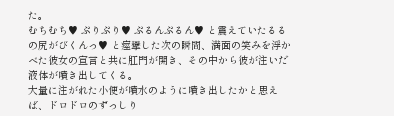た。
むちむち♥ ぷりぷり♥ ぷるんぷるん♥ と震えていたるるの尻がびくんっ♥ と痙攣した次の瞬間、満面の笑みを浮かべた彼女の宣言と共に肛門が開き、その中から彼が注いだ液体が噴き出してくる。
大量に注がれた小便が噴水のように噴き出したかと思えば、ドロドロのずっしり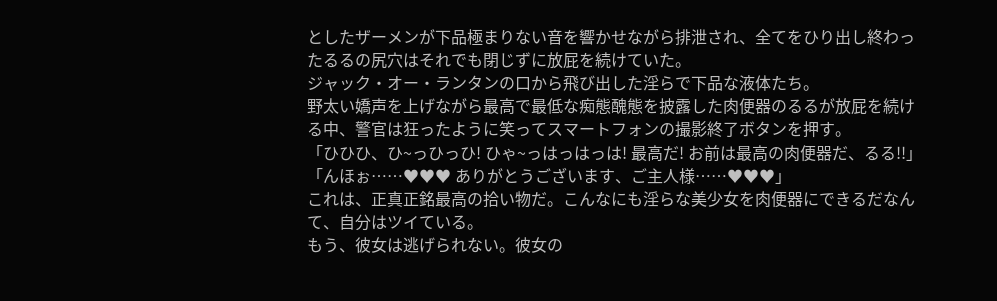としたザーメンが下品極まりない音を響かせながら排泄され、全てをひり出し終わったるるの尻穴はそれでも閉じずに放屁を続けていた。
ジャック・オー・ランタンの口から飛び出した淫らで下品な液体たち。
野太い嬌声を上げながら最高で最低な痴態醜態を披露した肉便器のるるが放屁を続ける中、警官は狂ったように笑ってスマートフォンの撮影終了ボタンを押す。
「ひひひ、ひ~っひっひ! ひゃ~っはっはっは! 最高だ! お前は最高の肉便器だ、るる!!」
「んほぉ……♥♥♥ ありがとうございます、ご主人様……♥♥♥」
これは、正真正銘最高の拾い物だ。こんなにも淫らな美少女を肉便器にできるだなんて、自分はツイている。
もう、彼女は逃げられない。彼女の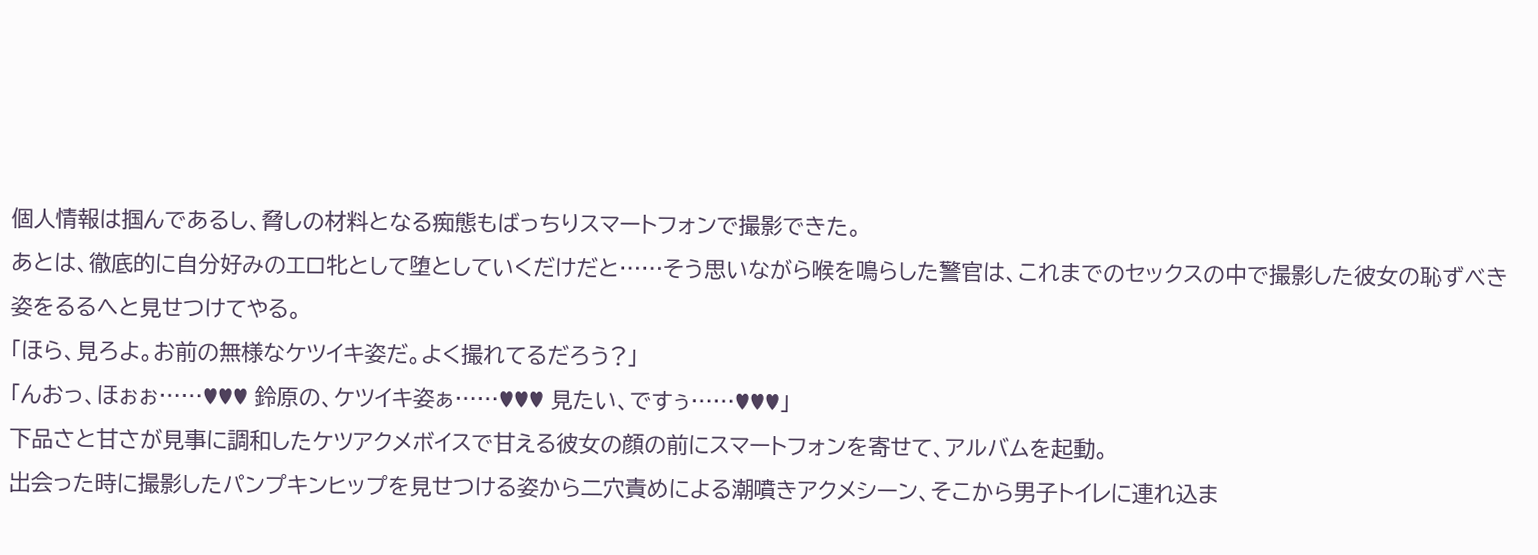個人情報は掴んであるし、脅しの材料となる痴態もばっちりスマートフォンで撮影できた。
あとは、徹底的に自分好みのエロ牝として堕としていくだけだと……そう思いながら喉を鳴らした警官は、これまでのセックスの中で撮影した彼女の恥ずべき姿をるるへと見せつけてやる。
「ほら、見ろよ。お前の無様なケツイキ姿だ。よく撮れてるだろう?」
「んおっ、ほぉぉ……♥♥♥ 鈴原の、ケツイキ姿ぁ……♥♥♥ 見たい、ですぅ……♥♥♥」
下品さと甘さが見事に調和したケツアクメボイスで甘える彼女の顔の前にスマートフォンを寄せて、アルバムを起動。
出会った時に撮影したパンプキンヒップを見せつける姿から二穴責めによる潮噴きアクメシーン、そこから男子トイレに連れ込ま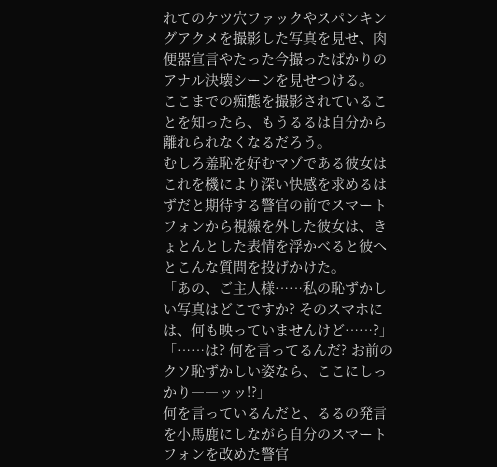れてのケツ穴ファックやスパンキングアクメを撮影した写真を見せ、肉便器宣言やたった今撮ったばかりのアナル決壊シーンを見せつける。
ここまでの痴態を撮影されていることを知ったら、もうるるは自分から離れられなくなるだろう。
むしろ羞恥を好むマゾである彼女はこれを機により深い快感を求めるはずだと期待する警官の前でスマートフォンから視線を外した彼女は、きょとんとした表情を浮かべると彼へとこんな質問を投げかけた。
「あの、ご主人様……私の恥ずかしい写真はどこですか? そのスマホには、何も映っていませんけど……?」
「……は? 何を言ってるんだ? お前のクソ恥ずかしい姿なら、ここにしっかり――ッッ!?」
何を言っているんだと、るるの発言を小馬鹿にしながら自分のスマートフォンを改めた警官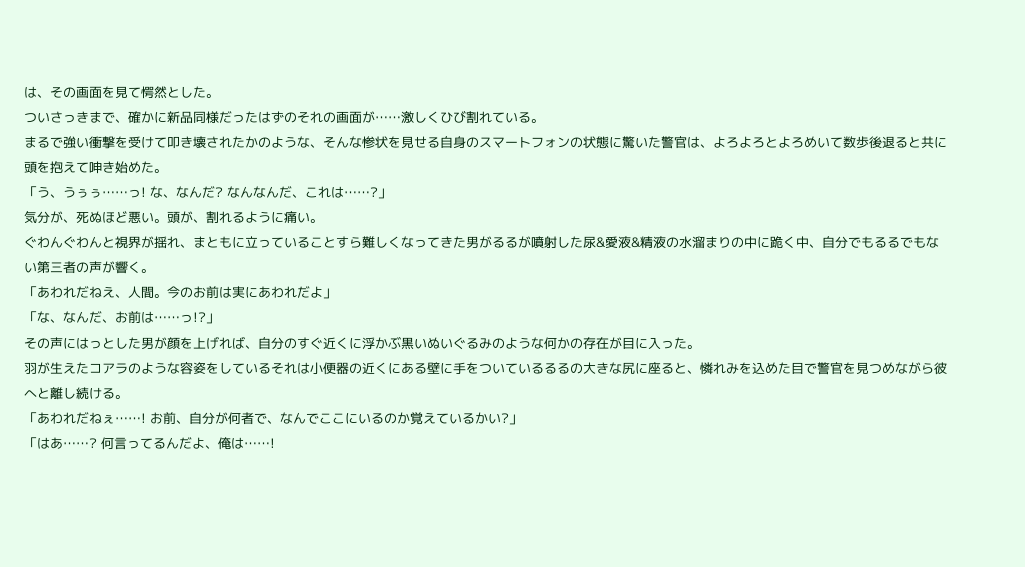は、その画面を見て愕然とした。
ついさっきまで、確かに新品同様だったはずのそれの画面が……激しくひび割れている。
まるで強い衝撃を受けて叩き壊されたかのような、そんな惨状を見せる自身のスマートフォンの状態に驚いた警官は、よろよろとよろめいて数歩後退ると共に頭を抱えて呻き始めた。
「う、うぅぅ……っ! な、なんだ? なんなんだ、これは……?」
気分が、死ぬほど悪い。頭が、割れるように痛い。
ぐわんぐわんと視界が揺れ、まともに立っていることすら難しくなってきた男がるるが噴射した尿&愛液&精液の水溜まりの中に跪く中、自分でもるるでもない第三者の声が響く。
「あわれだねえ、人間。今のお前は実にあわれだよ」
「な、なんだ、お前は……っ!?」
その声にはっとした男が顔を上げれば、自分のすぐ近くに浮かぶ黒いぬいぐるみのような何かの存在が目に入った。
羽が生えたコアラのような容姿をしているそれは小便器の近くにある壁に手をついているるるの大きな尻に座ると、憐れみを込めた目で警官を見つめながら彼へと離し続ける。
「あわれだねぇ……! お前、自分が何者で、なんでここにいるのか覚えているかい?」
「はあ……? 何言ってるんだよ、俺は……!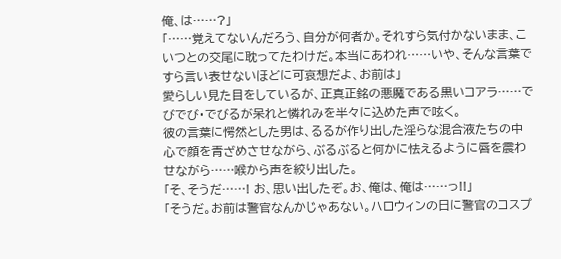俺、は……?」
「……覚えてないんだろう、自分が何者か。それすら気付かないまま、こいつとの交尾に耽ってたわけだ。本当にあわれ……いや、そんな言葉ですら言い表せないほどに可哀想だよ、お前は」
愛らしい見た目をしているが、正真正銘の悪魔である黒いコアラ……でびでび・でびるが呆れと憐れみを半々に込めた声で呟く。
彼の言葉に愕然とした男は、るるが作り出した淫らな混合液たちの中心で顔を青ざめさせながら、ぶるぶると何かに怯えるように唇を震わせながら……喉から声を絞り出した。
「そ、そうだ……! お、思い出したぞ。お、俺は、俺は……っ!!」
「そうだ。お前は警官なんかじゃあない。ハロウィンの日に警官のコスプ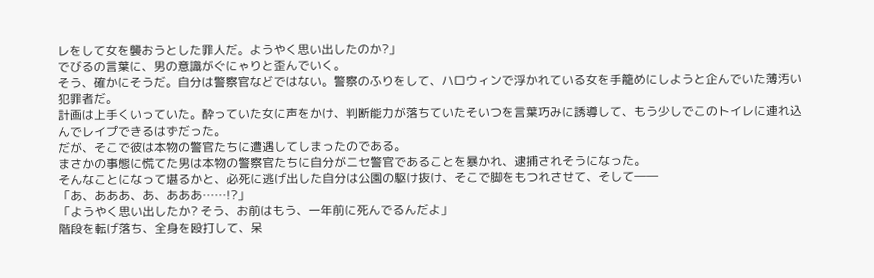レをして女を襲おうとした罪人だ。ようやく思い出したのか?」
でびるの言葉に、男の意識がぐにゃりと歪んでいく。
そう、確かにそうだ。自分は警察官などではない。警察のふりをして、ハロウィンで浮かれている女を手籠めにしようと企んでいた薄汚い犯罪者だ。
計画は上手くいっていた。酔っていた女に声をかけ、判断能力が落ちていたそいつを言葉巧みに誘導して、もう少しでこのトイレに連れ込んでレイプできるはずだった。
だが、そこで彼は本物の警官たちに遭遇してしまったのである。
まさかの事態に慌てた男は本物の警察官たちに自分がニセ警官であることを暴かれ、逮捕されそうになった。
そんなことになって堪るかと、必死に逃げ出した自分は公園の駆け抜け、そこで脚をもつれさせて、そして――
「あ、あああ、あ、あああ……!?」
「ようやく思い出したか? そう、お前はもう、一年前に死んでるんだよ」
階段を転げ落ち、全身を殴打して、呆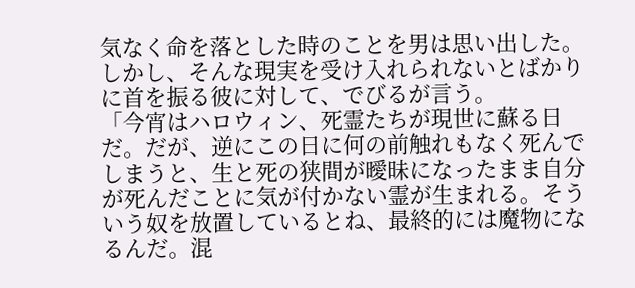気なく命を落とした時のことを男は思い出した。
しかし、そんな現実を受け入れられないとばかりに首を振る彼に対して、でびるが言う。
「今宵はハロウィン、死霊たちが現世に蘇る日だ。だが、逆にこの日に何の前触れもなく死んでしまうと、生と死の狭間が曖昧になったまま自分が死んだことに気が付かない霊が生まれる。そういう奴を放置しているとね、最終的には魔物になるんだ。混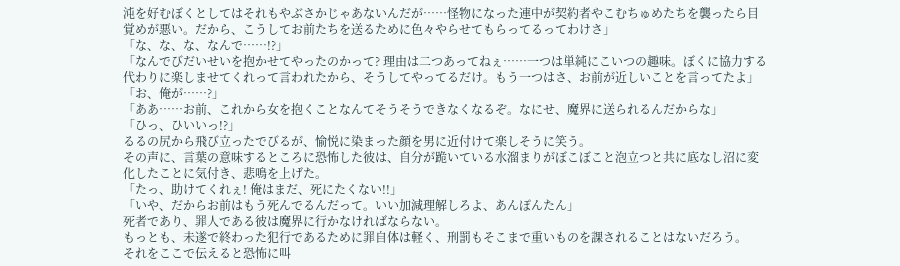沌を好むぼくとしてはそれもやぶさかじゃあないんだが……怪物になった連中が契約者やこむちゅめたちを襲ったら目覚めが悪い。だから、こうしてお前たちを送るために色々やらせてもらってるってわけさ」
「な、な、な、なんで……!?」
「なんでびだいせいを抱かせてやったのかって? 理由は二つあってねぇ……一つは単純にこいつの趣味。ぼくに協力する代わりに楽しませてくれって言われたから、そうしてやってるだけ。もう一つはさ、お前が近しいことを言ってたよ」
「お、俺が……?」
「ああ……お前、これから女を抱くことなんてそうそうできなくなるぞ。なにせ、魔界に送られるんだからな」
「ひっ、ひいいっ!?」
るるの尻から飛び立ったでびるが、愉悦に染まった顔を男に近付けて楽しそうに笑う。
その声に、言葉の意味するところに恐怖した彼は、自分が跪いている水溜まりがぼこぼこと泡立つと共に底なし沼に変化したことに気付き、悲鳴を上げた。
「たっ、助けてくれぇ! 俺はまだ、死にたくない!!」
「いや、だからお前はもう死んでるんだって。いい加減理解しろよ、あんぽんたん」
死者であり、罪人である彼は魔界に行かなければならない。
もっとも、未遂で終わった犯行であるために罪自体は軽く、刑罰もそこまで重いものを課されることはないだろう。
それをここで伝えると恐怖に叫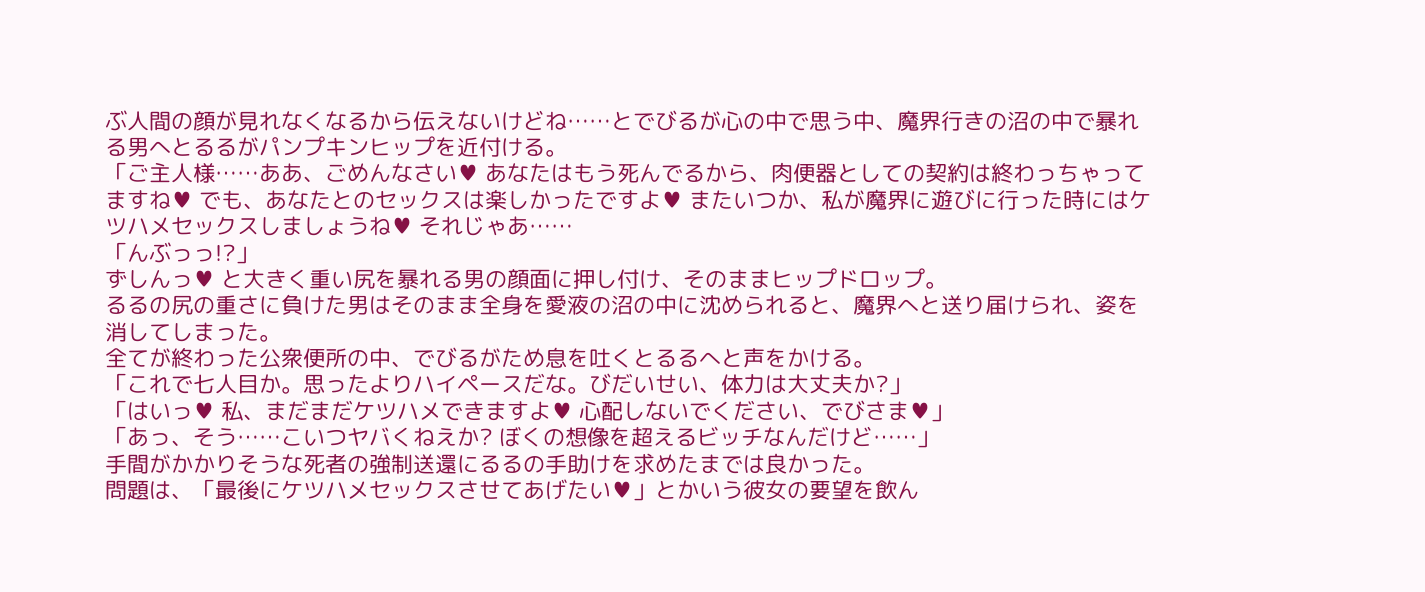ぶ人間の顔が見れなくなるから伝えないけどね……とでびるが心の中で思う中、魔界行きの沼の中で暴れる男へとるるがパンプキンヒップを近付ける。
「ご主人様……ああ、ごめんなさい♥ あなたはもう死んでるから、肉便器としての契約は終わっちゃってますね♥ でも、あなたとのセックスは楽しかったですよ♥ またいつか、私が魔界に遊びに行った時にはケツハメセックスしましょうね♥ それじゃあ……
「んぶっっ!?」
ずしんっ♥ と大きく重い尻を暴れる男の顔面に押し付け、そのままヒップドロップ。
るるの尻の重さに負けた男はそのまま全身を愛液の沼の中に沈められると、魔界へと送り届けられ、姿を消してしまった。
全てが終わった公衆便所の中、でびるがため息を吐くとるるへと声をかける。
「これで七人目か。思ったよりハイペースだな。びだいせい、体力は大丈夫か?」
「はいっ♥ 私、まだまだケツハメできますよ♥ 心配しないでください、でびさま♥」
「あっ、そう……こいつヤバくねえか? ぼくの想像を超えるビッチなんだけど……」
手間がかかりそうな死者の強制送還にるるの手助けを求めたまでは良かった。
問題は、「最後にケツハメセックスさせてあげたい♥」とかいう彼女の要望を飲ん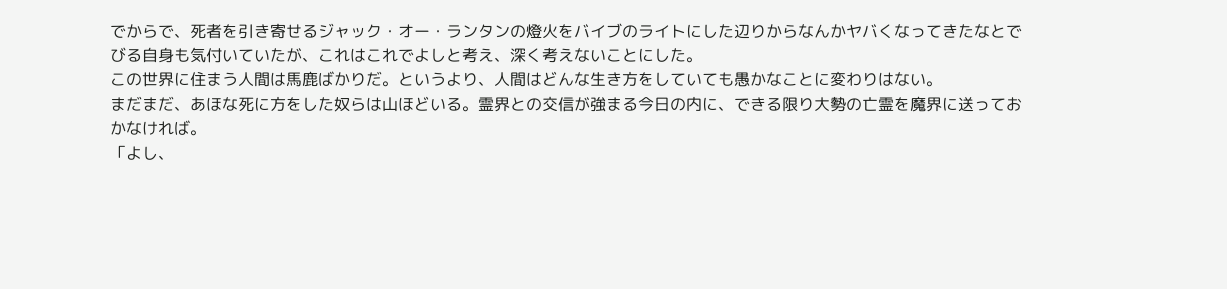でからで、死者を引き寄せるジャック・オー・ランタンの燈火をバイブのライトにした辺りからなんかヤバくなってきたなとでびる自身も気付いていたが、これはこれでよしと考え、深く考えないことにした。
この世界に住まう人間は馬鹿ばかりだ。というより、人間はどんな生き方をしていても愚かなことに変わりはない。
まだまだ、あほな死に方をした奴らは山ほどいる。霊界との交信が強まる今日の内に、できる限り大勢の亡霊を魔界に送っておかなければ。
「よし、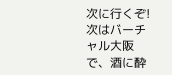次に行くぞ! 次はバーチャル大阪で、酒に酔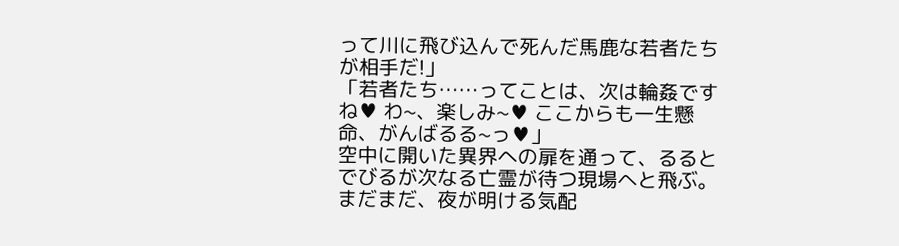って川に飛び込んで死んだ馬鹿な若者たちが相手だ!」
「若者たち……ってことは、次は輪姦ですね♥ わ~、楽しみ~♥ ここからも一生懸命、がんばるる~っ♥」
空中に開いた異界への扉を通って、るるとでびるが次なる亡霊が待つ現場へと飛ぶ。
まだまだ、夜が明ける気配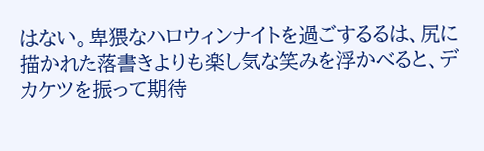はない。卑猥なハロウィンナイトを過ごするるは、尻に描かれた落書きよりも楽し気な笑みを浮かべると、デカケツを振って期待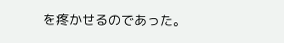を疼かせるのであった。